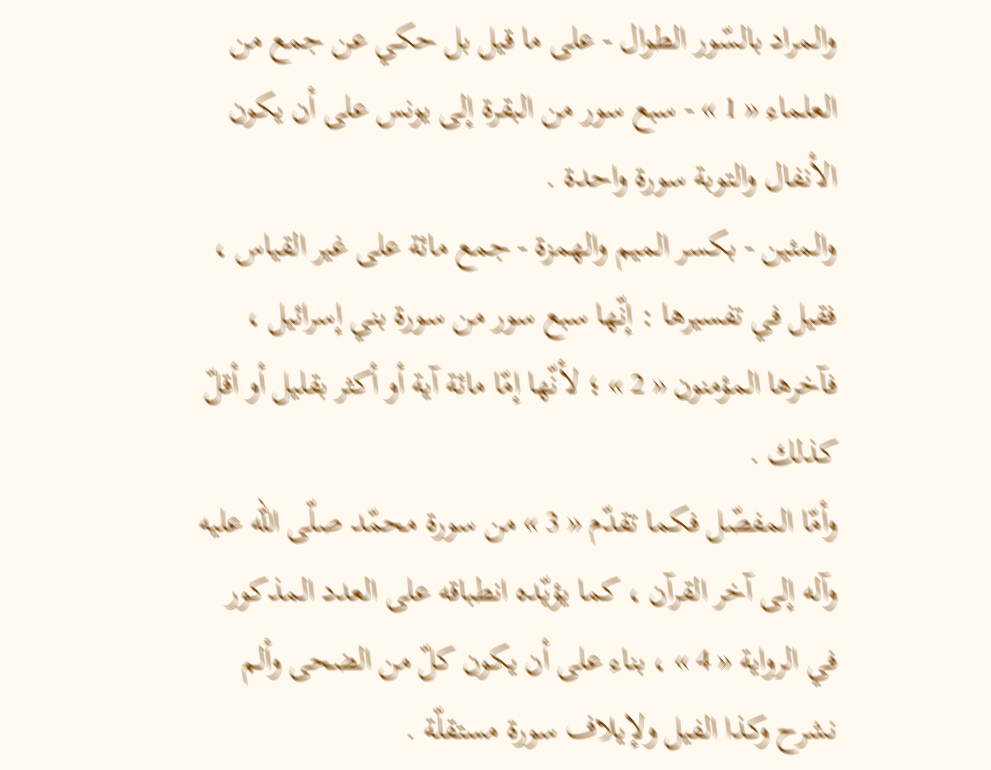والمراد بالسّور الطوال - على ما قيل بل حكي عن جمع من العلماء « 1 » - سبع سور من البقرة إلى يونس على أن يكون الأنفال والتوبة سورة واحدة .
والمئين - بكسر الميم والهمزة - جمع مائة على غير القياس ، فقيل في تفسيرها : إنّها سبع سور من سورة بني إسرائيل ، فآخرها المؤمنون « 2 » ؛ لأنّها إمّا مائة آية أو أكثر بقليل أو أقلّ كذلك .
وأمّا المفصّل فكما تقدّم « 3 » من سورة محمّد صلّى اللّه عليه وآله إلى آخر القرآن ، كما يؤيّده انطباقه على العدد المذكور في الرواية « 4 » ، بناء على أن يكون كلّ من الضحى وألم نشرح وكذا الفيل ولإيلاف سورة مستقلّة .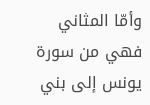وأمّا المثاني فهي من سورة يونس إلى بني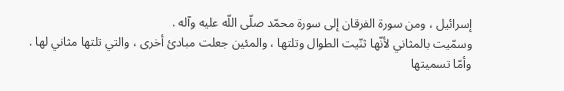إسرائيل ، ومن سورة الفرقان إلى سورة محمّد صلّى اللّه عليه وآله .
وسمّيت بالمثاني لأنّها ثنّيت الطوال وتلتها ، والمئين جعلت مبادئ أخرى ، والتي تلتها مثاني لها .
وأمّا تسميتها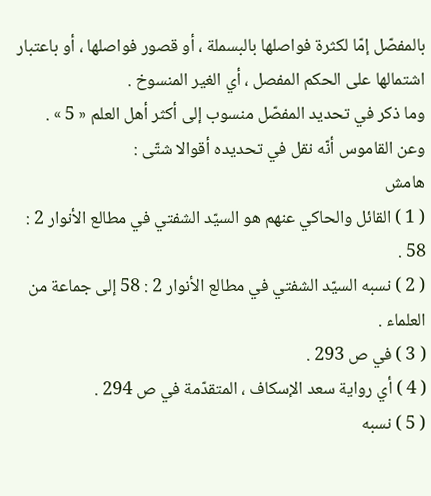بالمفصّل إمّا لكثرة فواصلها بالبسملة ، أو قصور فواصلها ، أو باعتبار اشتمالها على الحكم المفصل ، أي الغير المنسوخ .
وما ذكر في تحديد المفصّل منسوب إلى أكثر أهل العلم « 5 » .
وعن القاموس أنّه نقل في تحديده أقوالا شتّى :
هامش
( 1 ) القائل والحاكي عنهم هو السيّد الشفتي في مطالع الأنوار 2 : 58 .
( 2 ) نسبه السيّد الشفتي في مطالع الأنوار 2 : 58 إلى جماعة من العلماء .
( 3 ) في ص 293 .
( 4 ) أي رواية سعد الإسكاف ، المتقدّمة في ص 294 .
( 5 ) نسبه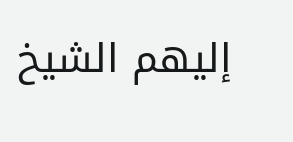إليهم الشيخ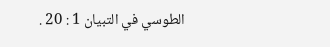الطوسي في التبيان 1 : 20 .